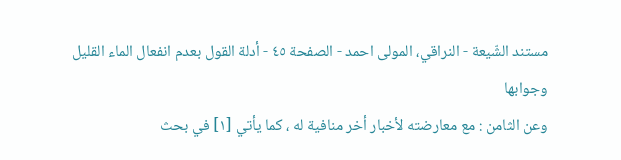مستند الشّيعة - النراقي، المولى احمد - الصفحة ٤٥ - أدلة القول بعدم انفعال الماء القليل وجوابها
وعن الثامن : مع معارضته لأخبار أخر منافية له ، كما يأتي [١] في بحث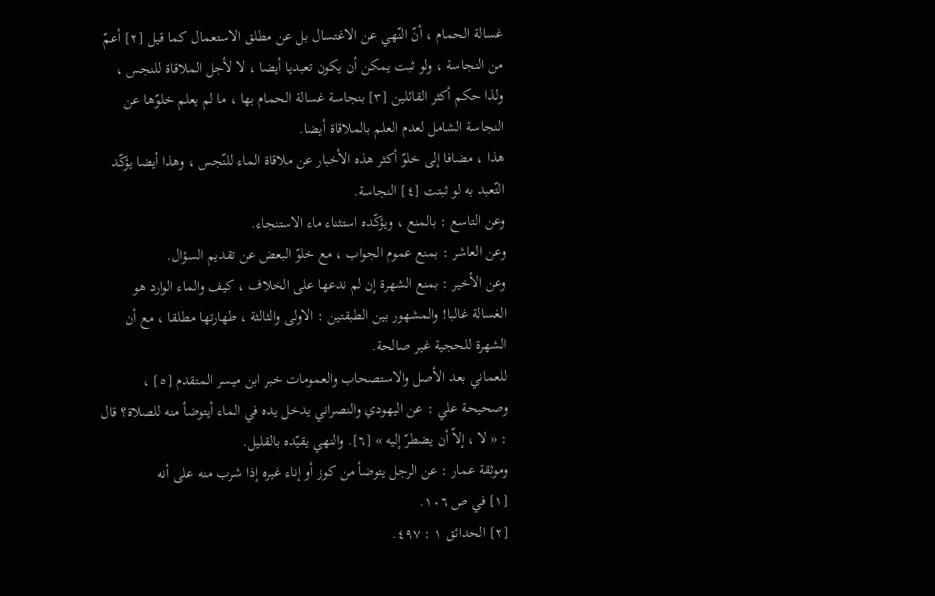غسالة الحمام ، أنّ النّهي عن الاغتسال بل عن مطلق الاستعمال كما قيل [٢] أعمّ من النجاسة ، ولو ثبت يمكن أن يكون تعبديا أيضا ، لا لأجل الملاقاة للنجس ، ولذا حكم أكثر القائلين [٣] بنجاسة غسالة الحمام بها ، ما لم يعلم خلوّها عن النجاسة الشامل لعدم العلم بالملاقاة أيضا.
هذا ، مضافا إلى خلوّ أكثر هذه الأخبار عن ملاقاة الماء للنّجس ، وهذا أيضا يؤكّد التّعبد به لو ثبتت [٤] النجاسة.
وعن التاسع : بالمنع ، ويؤكّده استثناء ماء الاستنجاء.
وعن العاشر : بمنع عموم الجواب ، مع خلوّ البعض عن تقديم السؤال.
وعن الأخير : بمنع الشهرة إن لم ندعها على الخلاف ، كيف والماء الوارد هو الغسالة غالبا! والمشهور بين الطبقتين : الاولى والثالثة ، طهارتها مطلقا ، مع أن الشهرة للحجية غير صالحة.
للعماني بعد الأصل والاستصحاب والعمومات خبر ابن ميسر المتقدم [٥] ، وصحيحة علي : عن اليهودي والنصراني يدخل يده في الماء أيتوضأ منه للصلاة؟ قال : « لا ، إلاّ أن يضطرّ إليه » [٦]. والنهي يقيّده بالقليل.
وموثقة عمار : عن الرجل يتوضأ من كوز أو إناء غيره إذا شرب منه على أنه
[١] في ص ١٠٦.
[٢] الحدائق ١ : ٤٩٧.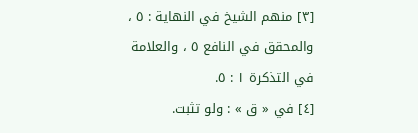[٣] منهم الشيخ في النهاية : ٥ ، والمحقق في النافع ٥ ، والعلامة في التذكرة ١ : ٥.
[٤] في « ق » : ولو تثبت.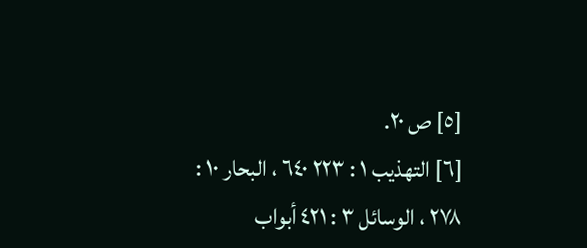[٥] ص ٢٠.
[٦] التهذيب ١ : ٢٢٣ ٦٤٠ ، البحار ١٠ : ٢٧٨ ، الوسائل ٣ : ٤٢١ أبواب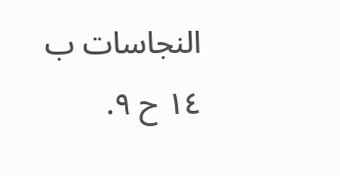النجاسات ب ١٤ ح ٩.